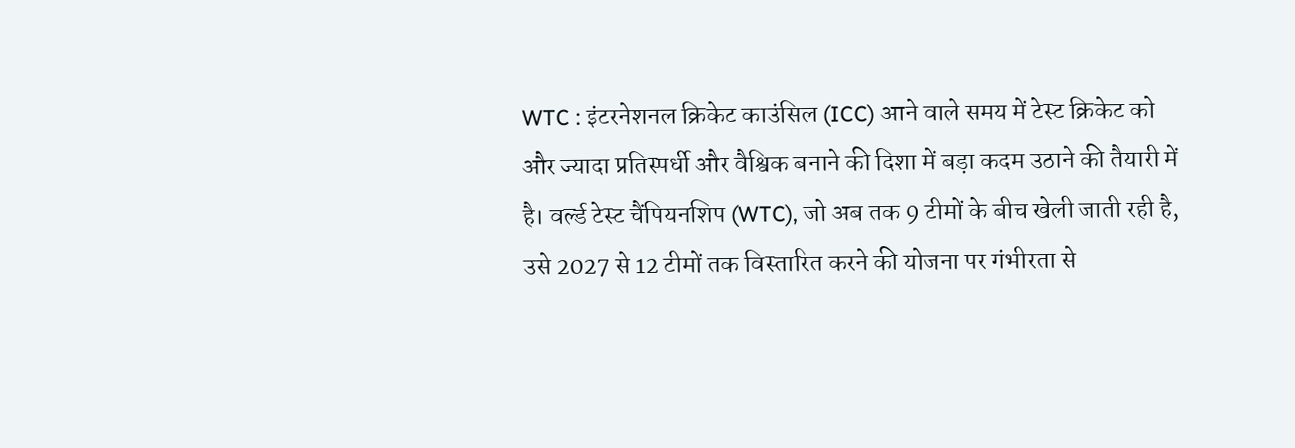WTC : इंटरनेशनल क्रिकेट काउंसिल (ICC) आने वाले समय में टेस्ट क्रिकेट को और ज्यादा प्रतिस्पर्धी और वैश्विक बनाने की दिशा में बड़ा कदम उठाने की तैयारी में है। वर्ल्ड टेस्ट चैंपियनशिप (WTC), जो अब तक 9 टीमों के बीच खेली जाती रही है, उसे 2027 से 12 टीमों तक विस्तारित करने की योजना पर गंभीरता से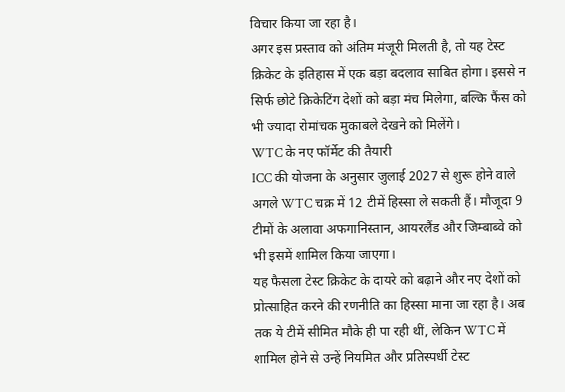विचार किया जा रहा है।
अगर इस प्रस्ताव को अंतिम मंजूरी मिलती है, तो यह टेस्ट क्रिकेट के इतिहास में एक बड़ा बदलाव साबित होगा। इससे न सिर्फ छोटे क्रिकेटिंग देशों को बड़ा मंच मिलेगा, बल्कि फैंस को भी ज्यादा रोमांचक मुकाबले देखने को मिलेंगे।
WTC के नए फॉर्मेट की तैयारी
ICC की योजना के अनुसार जुलाई 2027 से शुरू होने वाले अगले WTC चक्र में 12 टीमें हिस्सा ले सकती हैं। मौजूदा 9 टीमों के अलावा अफगानिस्तान, आयरलैंड और जिम्बाब्वे को भी इसमें शामिल किया जाएगा।
यह फैसला टेस्ट क्रिकेट के दायरे को बढ़ाने और नए देशों को प्रोत्साहित करने की रणनीति का हिस्सा माना जा रहा है। अब तक ये टीमें सीमित मौके ही पा रही थीं, लेकिन WTC में शामिल होने से उन्हें नियमित और प्रतिस्पर्धी टेस्ट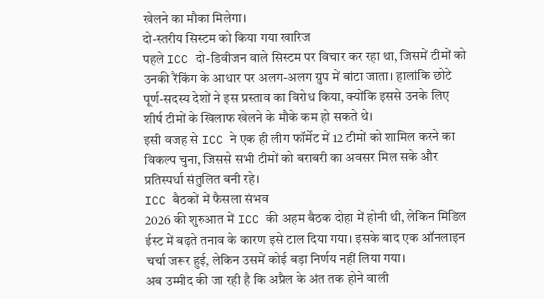खेलने का मौका मिलेगा।
दो-स्तरीय सिस्टम को किया गया खारिज
पहले ICC दो-डिवीजन वाले सिस्टम पर विचार कर रहा था, जिसमें टीमों को उनकी रैंकिंग के आधार पर अलग-अलग ग्रुप में बांटा जाता। हालांकि छोटे पूर्ण-सदस्य देशों ने इस प्रस्ताव का विरोध किया, क्योंकि इससे उनके लिए शीर्ष टीमों के खिलाफ खेलने के मौके कम हो सकते थे।
इसी वजह से ICC ने एक ही लीग फॉर्मेट में 12 टीमों को शामिल करने का विकल्प चुना, जिससे सभी टीमों को बराबरी का अवसर मिल सके और प्रतिस्पर्धा संतुलित बनी रहे।
ICC बैठकों में फैसला संभव
2026 की शुरुआत में ICC की अहम बैठक दोहा में होनी थी, लेकिन मिडिल ईस्ट में बढ़ते तनाव के कारण इसे टाल दिया गया। इसके बाद एक ऑनलाइन चर्चा जरूर हुई, लेकिन उसमें कोई बड़ा निर्णय नहीं लिया गया।
अब उम्मीद की जा रही है कि अप्रैल के अंत तक होने वाली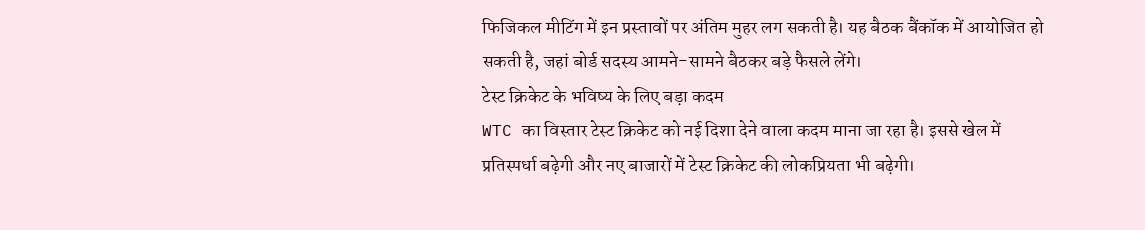फिजिकल मीटिंग में इन प्रस्तावों पर अंतिम मुहर लग सकती है। यह बैठक बैंकॉक में आयोजित हो सकती है, जहां बोर्ड सदस्य आमने-सामने बैठकर बड़े फैसले लेंगे।
टेस्ट क्रिकेट के भविष्य के लिए बड़ा कदम
WTC का विस्तार टेस्ट क्रिकेट को नई दिशा देने वाला कदम माना जा रहा है। इससे खेल में प्रतिस्पर्धा बढ़ेगी और नए बाजारों में टेस्ट क्रिकेट की लोकप्रियता भी बढ़ेगी।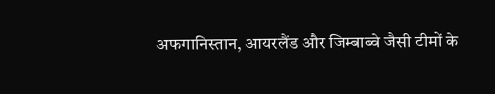अफगानिस्तान, आयरलैंड और जिम्बाब्वे जैसी टीमों के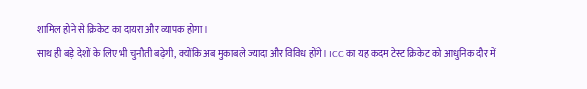शामिल होने से क्रिकेट का दायरा और व्यापक होगा।
साथ ही बड़े देशों के लिए भी चुनौती बढ़ेगी, क्योंकि अब मुकाबले ज्यादा और विविध होंगे। ICC का यह कदम टेस्ट क्रिकेट को आधुनिक दौर में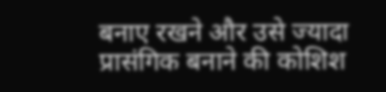बनाए रखने और उसे ज्यादा प्रासंगिक बनाने की कोशिश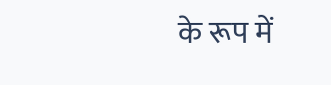के रूप में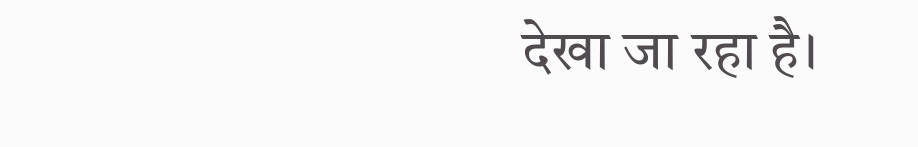देखा जा रहा है।